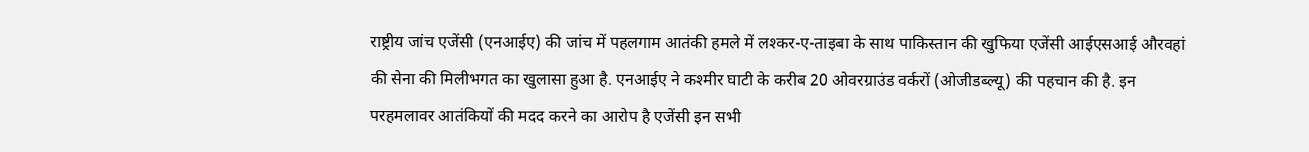राष्ट्रीय जांच एजेंसी (एनआईए) की जांच में पहलगाम आतंकी हमले में लश्कर-ए-ताइबा के साथ पाकिस्तान की खुफिया एजेंसी आईएसआई औरवहां की सेना की मिलीभगत का खुलासा हुआ है. एनआईए ने कश्मीर घाटी के करीब 20 ओवरग्राउंड वर्करों (ओजीडब्ल्यू) की पहचान की है. इन परहमलावर आतंकियों की मदद करने का आरोप है एजेंसी इन सभी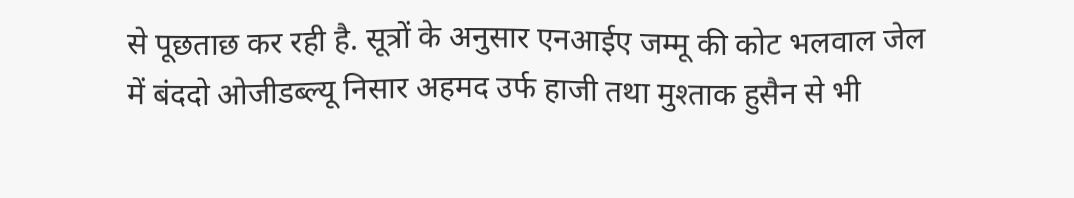से पूछताछ कर रही है. सूत्रों के अनुसार एनआईए जम्मू की कोट भलवाल जेल में बंददो ओजीडब्ल्यू निसार अहमद उर्फ हाजी तथा मुश्ताक हुसैन से भी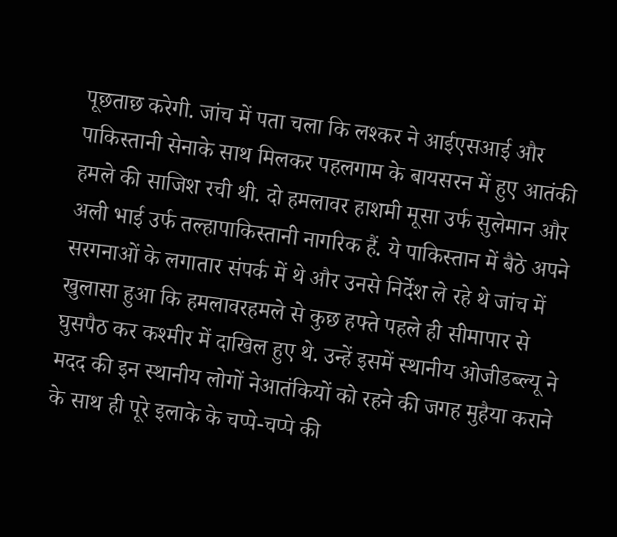पूछताछ करेगी. जांच में पता चला कि लश्कर ने आईएसआई और पाकिस्तानी सेनाके साथ मिलकर पहलगाम के बायसरन में हुए आतंकी हमले की साजिश रची थी. दो हमलावर हाशमी मूसा उर्फ सुलेमान और अली भाई उर्फ तल्हापाकिस्तानी नागरिक हैं. ये पाकिस्तान में बैठे अपने सरगनाओं के लगातार संपर्क में थे और उनसे निर्देश ले रहे थे जांच में खुलासा हुआ कि हमलावरहमले से कुछ हफ्ते पहले ही सीमापार से घुसपैठ कर कश्मीर में दाखिल हुए थे. उन्हें इसमें स्थानीय ओजीडब्ल्यू ने मदद की इन स्थानीय लोगों नेआतंकियों को रहने की जगह मुहैया कराने के साथ ही पूरे इलाके के चप्पे-चप्पे की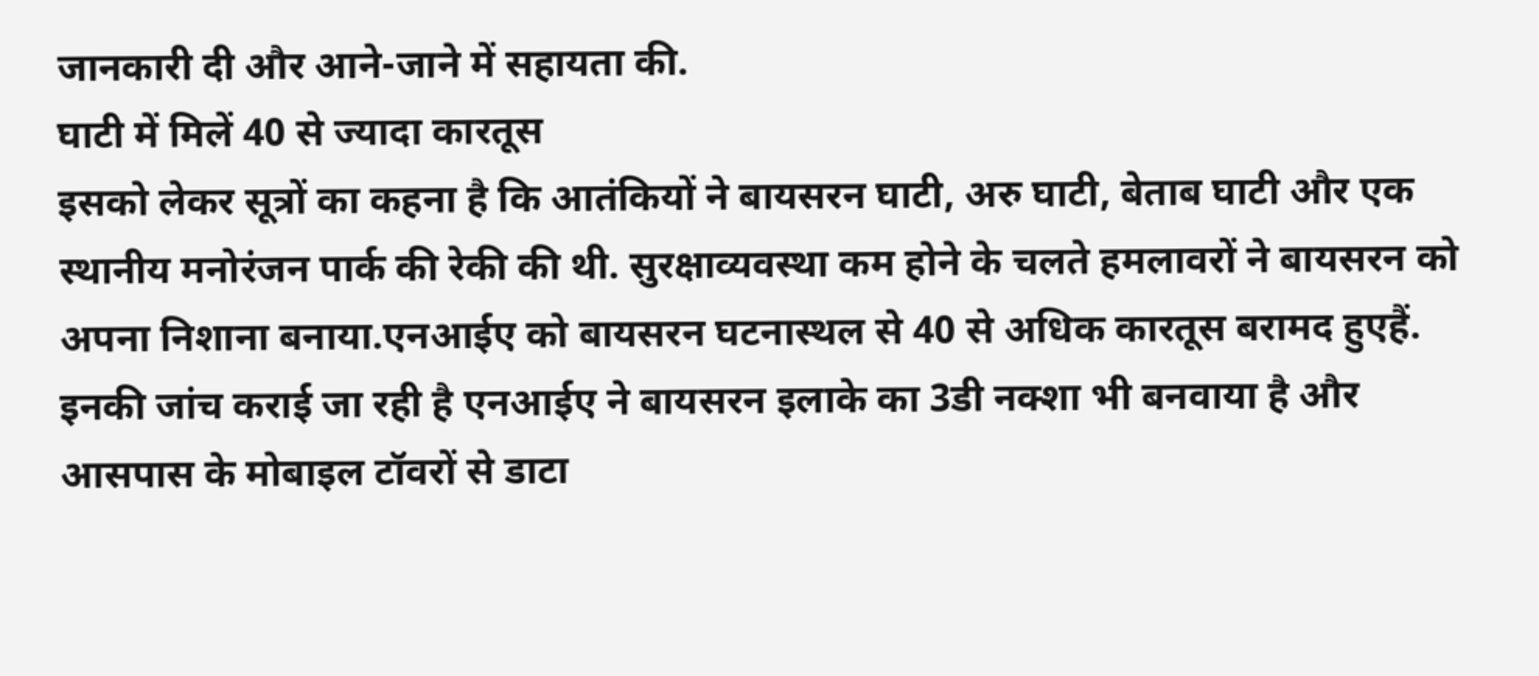जानकारी दी और आने-जाने में सहायता की.
घाटी में मिलें 40 से ज्यादा कारतूस
इसको लेकर सूत्रों का कहना है कि आतंकियों ने बायसरन घाटी, अरु घाटी, बेताब घाटी और एक स्थानीय मनोरंजन पार्क की रेकी की थी. सुरक्षाव्यवस्था कम होने के चलते हमलावरों ने बायसरन को अपना निशाना बनाया.एनआईए को बायसरन घटनास्थल से 40 से अधिक कारतूस बरामद हुएहैं. इनकी जांच कराई जा रही है एनआईए ने बायसरन इलाके का 3डी नक्शा भी बनवाया है और आसपास के मोबाइल टॉवरों से डाटा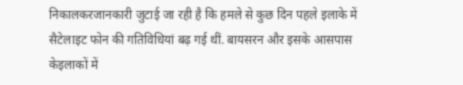निकालकरजानकारी जुटाई जा रही है कि हमले से कुछ दिन पहले इलाके में सैटेलाइट फोन की गतिविधियां बढ़ गई थीं. बायसरन और इसके आसपास केइलाकों में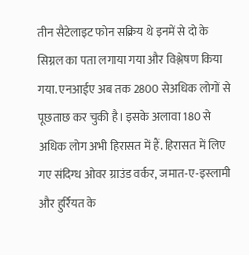तीन सैटेलाइट फोन सक्रिय थे इनमें से दो के सिग्नल का पता लगाया गया और विश्लेषण किया गया. एनआईए अब तक 2800 सेअधिक लोगों से पूछताछ कर चुकी है। इसके अलावा 180 से अधिक लोग अभी हिरासत में हैं. हिरासत में लिए गए संदिग्ध ओवर ग्राउंड वर्कर, जमात-ए-इस्लामी और हुर्रियत के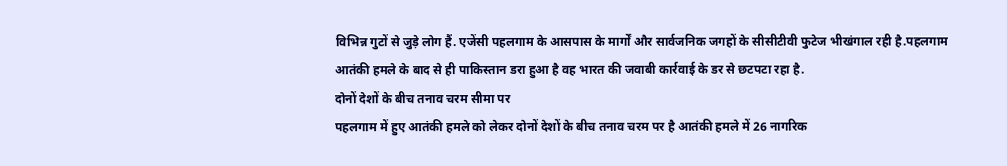विभिन्न गुटों से जुड़े लोग हैं. एजेंसी पहलगाम के आसपास के मार्गों और सार्वजनिक जगहों के सीसीटीवी फुटेज भीखंगाल रही है.पहलगाम आतंकी हमले के बाद से ही पाकिस्तान डरा हुआ है वह भारत की जवाबी कार्रवाई के डर से छटपटा रहा है.
दोनों देशों के बीच तनाव चरम सीमा पर
पहलगाम में हुए आतंकी हमले को लेकर दोनों देशों के बीच तनाव चरम पर है आतंकी हमले में 26 नागरिक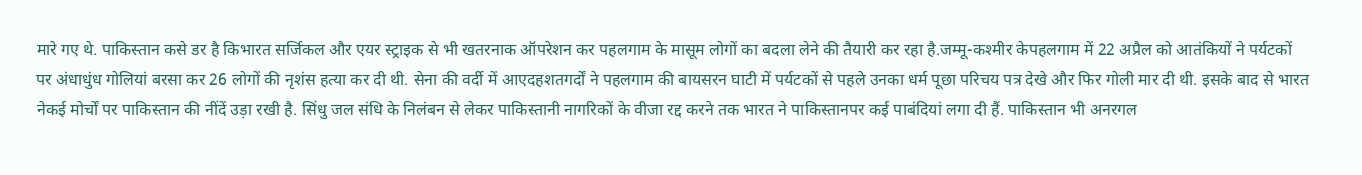मारे गए थे. पाकिस्तान कसे डर है किभारत सर्जिकल और एयर स्ट्राइक से भी खतरनाक ऑपरेशन कर पहलगाम के मासूम लोगों का बदला लेने की तैयारी कर रहा है.जम्मू-कश्मीर केपहलगाम में 22 अप्रैल को आतंकियों ने पर्यटकों पर अंधाधुंध गोलियां बरसा कर 26 लोगों की नृशंस हत्या कर दी थी. सेना की वर्दी में आएदहशतगर्दों ने पहलगाम की बायसरन घाटी में पर्यटकों से पहले उनका धर्म पूछा परिचय पत्र देखे और फिर गोली मार दी थी. इसके बाद से भारत नेकई मोर्चों पर पाकिस्तान की नींदें उड़ा रखी है. सिंधु जल संधि के निलंबन से लेकर पाकिस्तानी नागरिकों के वीजा रद्द करने तक भारत ने पाकिस्तानपर कई पाबंदियां लगा दी हैं. पाकिस्तान भी अनरगल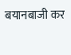बयानबाजी कर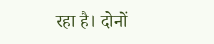रहा है। दोनों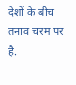देशों के बीच तनाव चरम पर है.